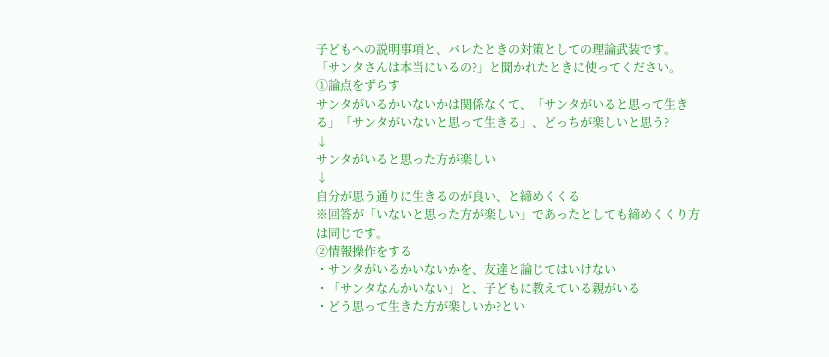子どもへの説明事項と、バレたときの対策としての理論武装です。
「サンタさんは本当にいるの?」と聞かれたときに使ってください。
①論点をずらす
サンタがいるかいないかは関係なくて、「サンタがいると思って生きる」「サンタがいないと思って生きる」、どっちが楽しいと思う?
↓
サンタがいると思った方が楽しい
↓
自分が思う通りに生きるのが良い、と締めくくる
※回答が「いないと思った方が楽しい」であったとしても締めくくり方は同じです。
②情報操作をする
・サンタがいるかいないかを、友達と論じてはいけない
・「サンタなんかいない」と、子どもに教えている親がいる
・どう思って生きた方が楽しいか?とい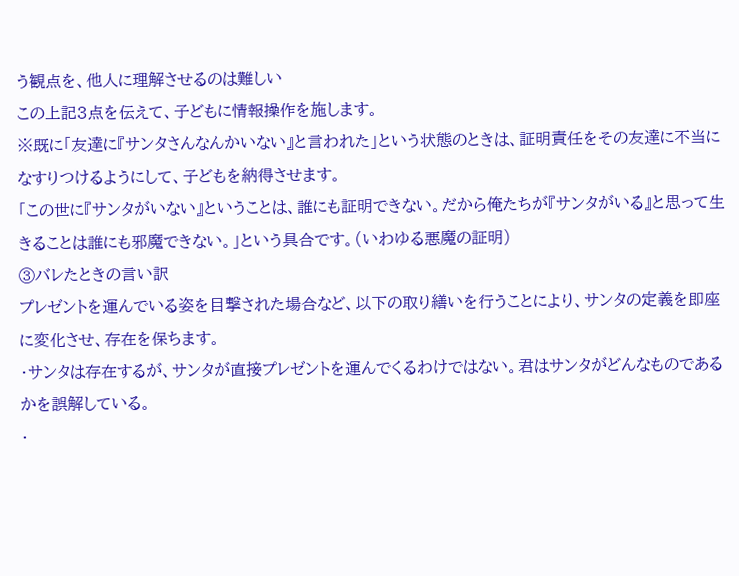う観点を、他人に理解させるのは難しい
この上記3点を伝えて、子どもに情報操作を施します。
※既に「友達に『サンタさんなんかいない』と言われた」という状態のときは、証明責任をその友達に不当になすりつけるようにして、子どもを納得させます。
「この世に『サンタがいない』ということは、誰にも証明できない。だから俺たちが『サンタがいる』と思って生きることは誰にも邪魔できない。」という具合です。(いわゆる悪魔の証明)
③バレたときの言い訳
プレゼントを運んでいる姿を目撃された場合など、以下の取り繕いを行うことにより、サンタの定義を即座に変化させ、存在を保ちます。
・サンタは存在するが、サンタが直接プレゼントを運んでくるわけではない。君はサンタがどんなものであるかを誤解している。
・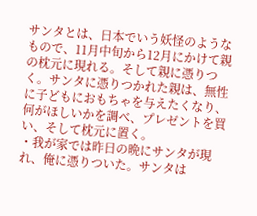サンタとは、日本でいう妖怪のようなもので、11月中旬から12月にかけて親の枕元に現れる。そして親に憑りつく。サンタに憑りつかれた親は、無性に子どもにおもちゃを与えたくなり、何がほしいかを調べ、プレゼントを買い、そして枕元に置く。
・我が家では昨日の晩にサンタが現れ、俺に憑りついた。サンタは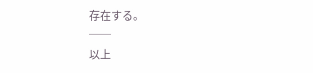存在する。
──
以上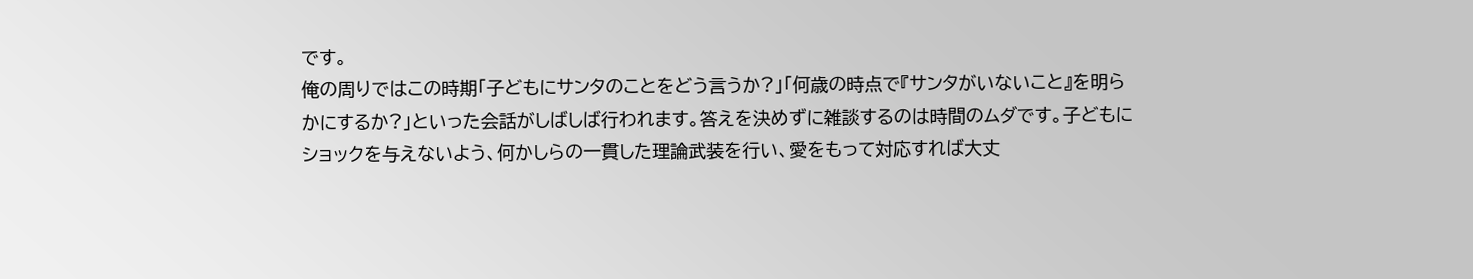です。
俺の周りではこの時期「子どもにサンタのことをどう言うか?」「何歳の時点で『サンタがいないこと』を明らかにするか?」といった会話がしばしば行われます。答えを決めずに雑談するのは時間のムダです。子どもにショックを与えないよう、何かしらの一貫した理論武装を行い、愛をもって対応すれば大丈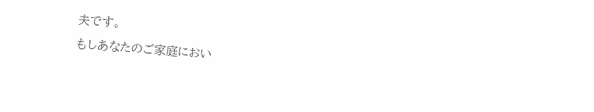夫です。
もしあなたのご家庭におい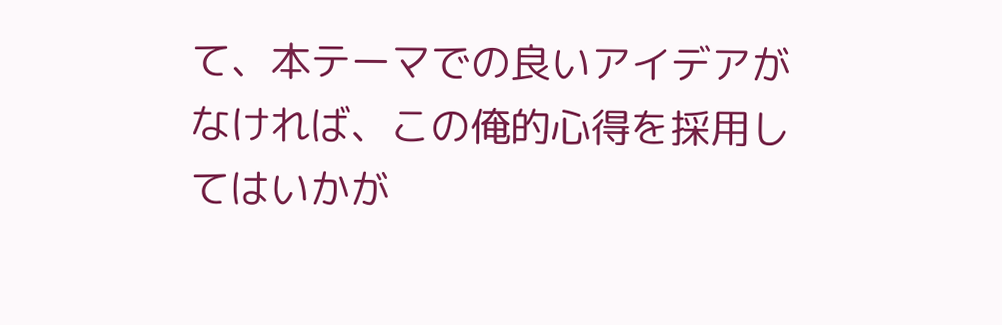て、本テーマでの良いアイデアがなければ、この俺的心得を採用してはいかが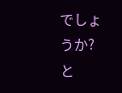でしょうか?
と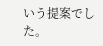いう提案でした。